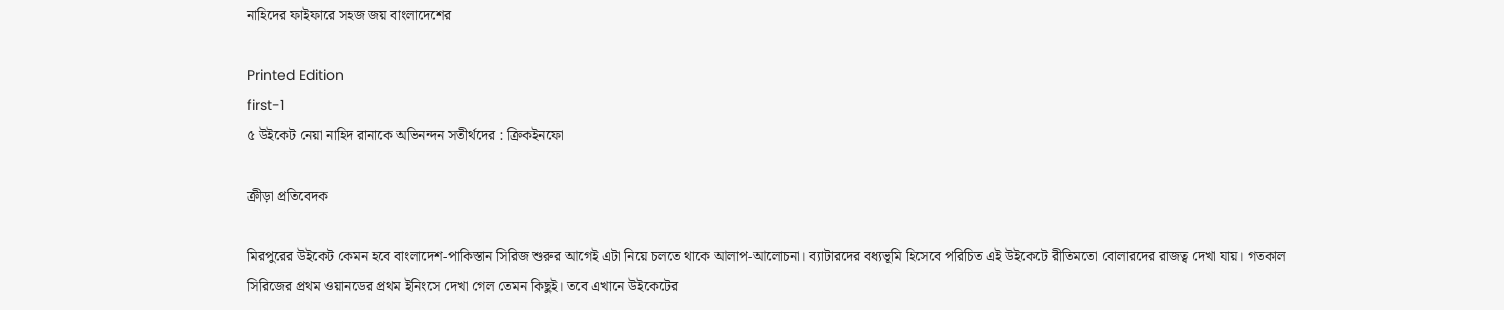নাহিদের ফাইফারে সহজ জয় বাংলাদেশের

Printed Edition
first-1
৫ উইকেট নেয়া নাহিদ রানাকে অভিনন্দন সতীর্থদের : ক্রিকইনফো

ক্রীড়া প্রতিবেদক

মিরপুরের উইকেট কেমন হবে বাংলাদেশ-পাকিস্তান সিরিজ শুরুর আগেই এটা নিয়ে চলতে থাকে আলাপ-আলোচনা। ব্যাটারদের বধ্যভূমি হিসেবে পরিচিত এই উইকেটে রীতিমতো বোলারদের রাজত্ব দেখা যায়। গতকাল সিরিজের প্রথম ওয়ানডের প্রথম ইনিংসে দেখা গেল তেমন কিছুই। তবে এখানে উইকেটের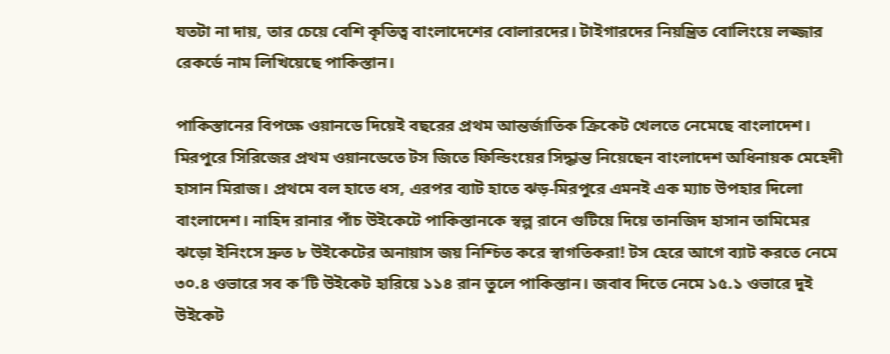যতটা না দায়, তার চেয়ে বেশি কৃতিত্ব বাংলাদেশের বোলারদের। টাইগারদের নিয়ন্ত্রিত বোলিংয়ে লজ্জার রেকর্ডে নাম লিখিয়েছে পাকিস্তান।

পাকিস্তানের বিপক্ষে ওয়ানডে দিয়েই বছরের প্রথম আন্তর্জাতিক ক্রিকেট খেলতে নেমেছে বাংলাদেশ। মিরপুরে সিরিজের প্রথম ওয়ানডেতে টস জিতে ফিল্ডিংয়ের সিদ্ধান্ত নিয়েছেন বাংলাদেশ অধিনায়ক মেহেদী হাসান মিরাজ। প্রথমে বল হাতে ধস, এরপর ব্যাট হাতে ঝড়-মিরপুরে এমনই এক ম্যাচ উপহার দিলো বাংলাদেশ। নাহিদ রানার পাঁচ উইকেটে পাকিস্তানকে স্বল্প রানে গুটিয়ে দিয়ে তানজিদ হাসান তামিমের ঝড়ো ইনিংসে দ্রুত ৮ উইকেটের অনায়াস জয় নিশ্চিত করে স্বাগতিকরা! টস হেরে আগে ব্যাট করতে নেমে ৩০.৪ ওভারে সব ক’টি উইকেট হারিয়ে ১১৪ রান তুলে পাকিস্তান। জবাব দিতে নেমে ১৫.১ ওভারে দুই উইকেট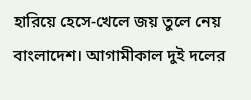হারিয়ে হেসে-খেলে জয় তুলে নেয় বাংলাদেশ। আগামীকাল দুই দলের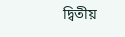দ্বিতীয়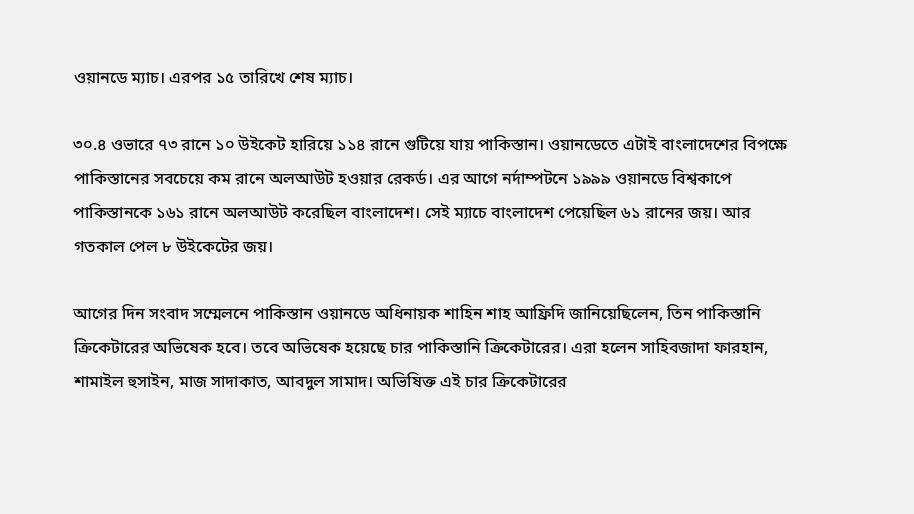ওয়ানডে ম্যাচ। এরপর ১৫ তারিখে শেষ ম্যাচ।

৩০.৪ ওভারে ৭৩ রানে ১০ উইকেট হারিয়ে ১১৪ রানে গুটিয়ে যায় পাকিস্তান। ওয়ানডেতে এটাই বাংলাদেশের বিপক্ষে পাকিস্তানের সবচেয়ে কম রানে অলআউট হওয়ার রেকর্ড। এর আগে নর্দাম্পটনে ১৯৯৯ ওয়ানডে বিশ্বকাপে পাকিস্তানকে ১৬১ রানে অলআউট করেছিল বাংলাদেশ। সেই ম্যাচে বাংলাদেশ পেয়েছিল ৬১ রানের জয়। আর গতকাল পেল ৮ উইকেটের জয়।

আগের দিন সংবাদ সম্মেলনে পাকিস্তান ওয়ানডে অধিনায়ক শাহিন শাহ আফ্রিদি জানিয়েছিলেন, তিন পাকিস্তানি ক্রিকেটারের অভিষেক হবে। তবে অভিষেক হয়েছে চার পাকিস্তানি ক্রিকেটারের। এরা হলেন সাহিবজাদা ফারহান, শামাইল হুসাইন, মাজ সাদাকাত, আবদুল সামাদ। অভিষিক্ত এই চার ক্রিকেটারের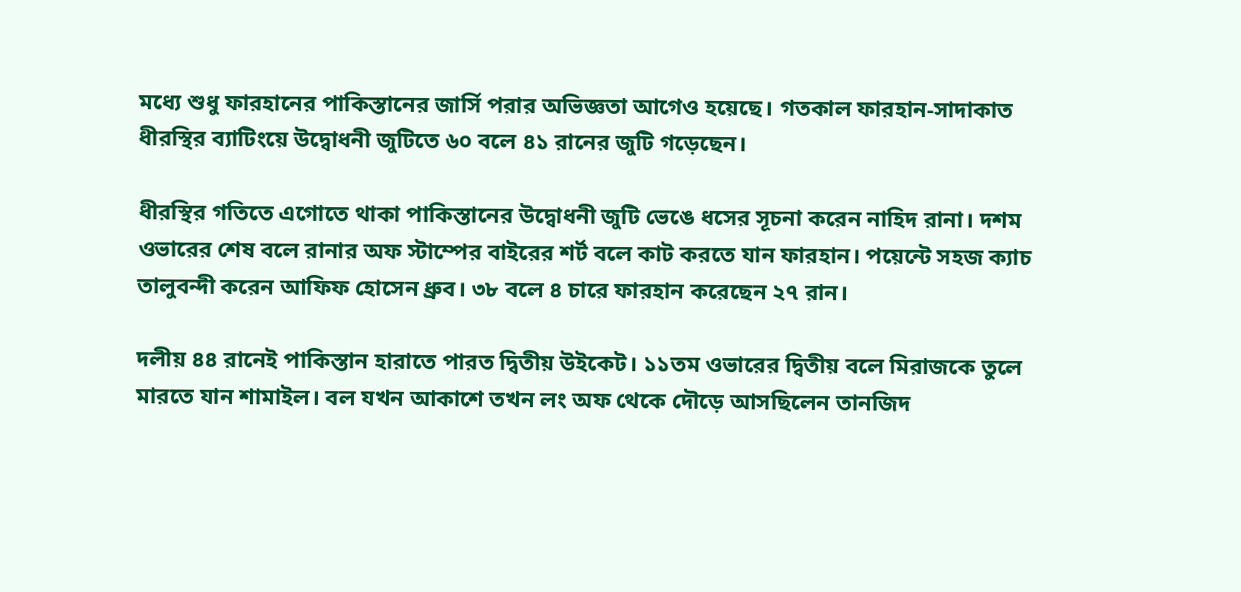মধ্যে শুধু ফারহানের পাকিস্তানের জার্সি পরার অভিজ্ঞতা আগেও হয়েছে। গতকাল ফারহান-সাদাকাত ধীরস্থির ব্যাটিংয়ে উদ্বোধনী জুটিতে ৬০ বলে ৪১ রানের জুটি গড়েছেন।

ধীরস্থির গতিতে এগোতে থাকা পাকিস্তানের উদ্বোধনী জুটি ভেঙে ধসের সূচনা করেন নাহিদ রানা। দশম ওভারের শেষ বলে রানার অফ স্টাম্পের বাইরের শর্ট বলে কাট করতে যান ফারহান। পয়েন্টে সহজ ক্যাচ তালুবন্দী করেন আফিফ হোসেন ধ্রুব। ৩৮ বলে ৪ চারে ফারহান করেছেন ২৭ রান।

দলীয় ৪৪ রানেই পাকিস্তান হারাতে পারত দ্বিতীয় উইকেট। ১১তম ওভারের দ্বিতীয় বলে মিরাজকে তুলে মারতে যান শামাইল। বল যখন আকাশে তখন লং অফ থেকে দৌড়ে আসছিলেন তানজিদ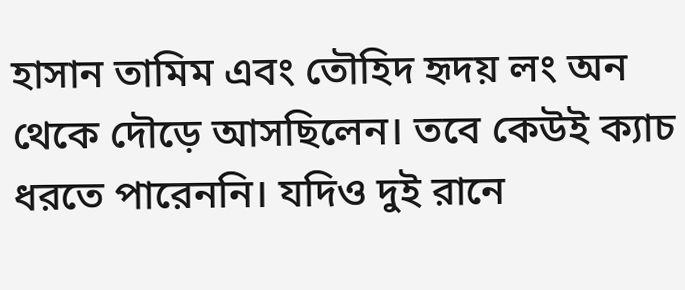হাসান তামিম এবং তৌহিদ হৃদয় লং অন থেকে দৌড়ে আসছিলেন। তবে কেউই ক্যাচ ধরতে পারেননি। যদিও দুই রানে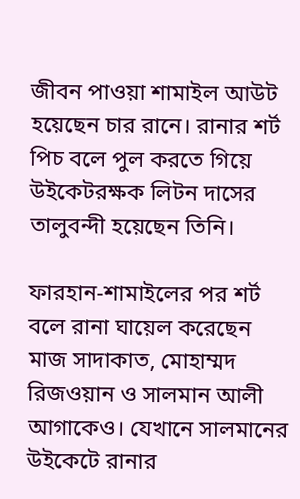জীবন পাওয়া শামাইল আউট হয়েছেন চার রানে। রানার শর্ট পিচ বলে পুল করতে গিয়ে উইকেটরক্ষক লিটন দাসের তালুবন্দী হয়েছেন তিনি।

ফারহান-শামাইলের পর শর্ট বলে রানা ঘায়েল করেছেন মাজ সাদাকাত, মোহাম্মদ রিজওয়ান ও সালমান আলী আগাকেও। যেখানে সালমানের উইকেটে রানার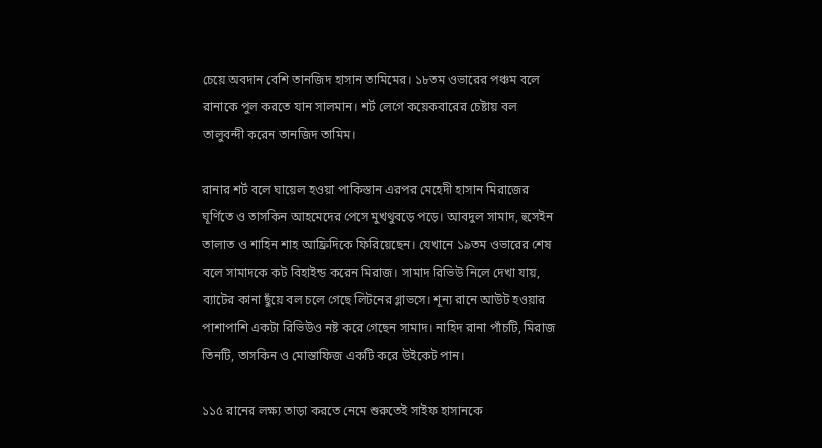চেয়ে অবদান বেশি তানজিদ হাসান তামিমের। ১৮তম ওভারের পঞ্চম বলে রানাকে পুল করতে যান সালমান। শর্ট লেগে কয়েকবারের চেষ্টায় বল তালুবন্দী করেন তানজিদ তামিম।

রানার শর্ট বলে ঘায়েল হওয়া পাকিস্তান এরপর মেহেদী হাসান মিরাজের ঘূর্ণিতে ও তাসকিন আহমেদের পেসে মুখথুবড়ে পড়ে। আবদুল সামাদ, হুসেইন তালাত ও শাহিন শাহ আফ্রিদিকে ফিরিয়েছেন। যেখানে ১৯তম ওভারের শেষ বলে সামাদকে কট বিহাইন্ড করেন মিরাজ। সামাদ রিভিউ নিলে দেখা যায়, ব্যাটের কানা ছুঁয়ে বল চলে গেছে লিটনের গ্লাভসে। শূন্য রানে আউট হওয়ার পাশাপাশি একটা রিভিউও নষ্ট করে গেছেন সামাদ। নাহিদ রানা পাঁচটি, মিরাজ তিনটি, তাসকিন ও মোস্তাফিজ একটি করে উইকেট পান।

১১৫ রানের লক্ষ্য তাড়া করতে নেমে শুরুতেই সাইফ হাসানকে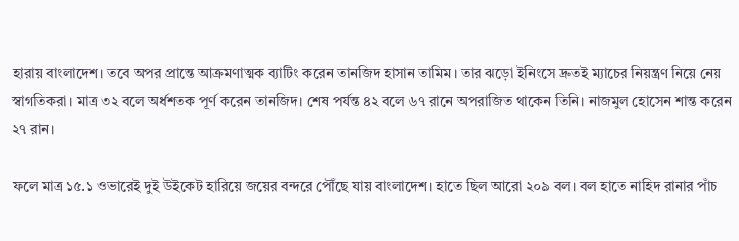হারায় বাংলাদেশ। তবে অপর প্রান্তে আক্রমণাত্মক ব্যাটিং করেন তানজিদ হাসান তামিম। তার ঝড়ো ইনিংসে দ্রুতই ম্যাচের নিয়ন্ত্রণ নিয়ে নেয় স্বাগতিকরা। মাত্র ৩২ বলে অর্ধশতক পূর্ণ করেন তানজিদ। শেষ পর্যন্ত ৪২ বলে ৬৭ রানে অপরাজিত থাকেন তিনি। নাজমুল হোসেন শান্ত করেন ২৭ রান।

ফলে মাত্র ১৫.১ ওভারেই দুই উইকেট হারিয়ে জয়ের বন্দরে পৌঁছে যায় বাংলাদেশ। হাতে ছিল আরো ২০৯ বল। বল হাতে নাহিদ রানার পাঁচ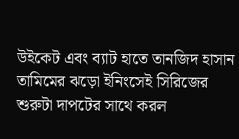উইকেট এবং ব্যাট হাতে তানজিদ হাসান তামিমের ঝড়ো ইনিংসেই সিরিজের শুরুটা দাপটের সাথে করল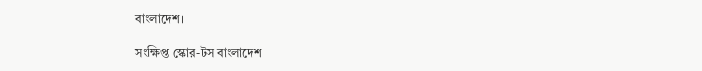বাংলাদেশ।

সংক্ষিপ্ত স্কোর-টস বাংলাদেশ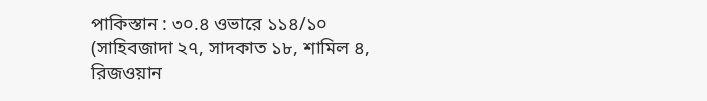পাকিস্তান : ৩০.৪ ওভারে ১১৪/১০ (সাহিবজাদা ২৭, সাদকাত ১৮, শামিল ৪, রিজওয়ান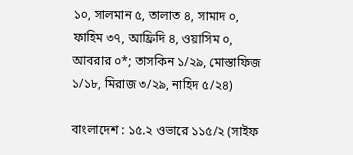১০, সালমান ৫, তালাত ৪, সামাদ ০, ফাহিম ৩৭, আফ্রিদি ৪, ওয়াসিম ০, আবরার ০*; তাসকিন ১/২৯, মোস্তাফিজ ১/১৮, মিরাজ ৩/২৯, নাহিদ ৫/২৪)

বাংলাদেশ : ১৫.২ ওভারে ১১৫/২ (সাইফ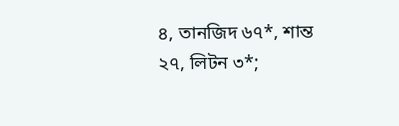৪, তানজিদ ৬৭*, শান্ত ২৭, লিটন ৩*;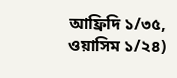আফ্রিদি ১/৩৫, ওয়াসিম ১/২৪)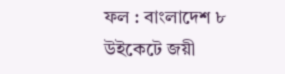ফল : বাংলাদেশ ৮ উইকেটে জয়ী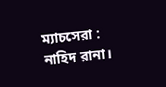ম্যাচসেরা : নাহিদ রানা।